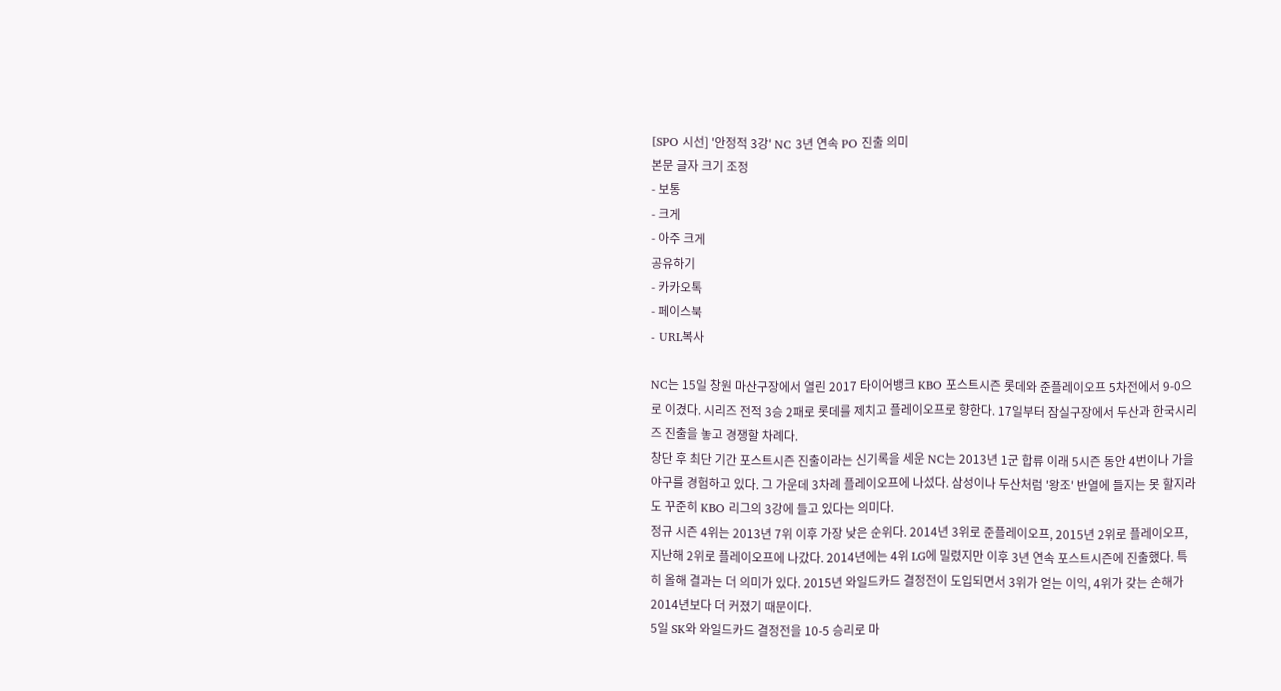[SPO 시선] '안정적 3강' NC 3년 연속 PO 진출 의미
본문 글자 크기 조정
- 보통
- 크게
- 아주 크게
공유하기
- 카카오톡
- 페이스북
- URL복사

NC는 15일 창원 마산구장에서 열린 2017 타이어뱅크 KBO 포스트시즌 롯데와 준플레이오프 5차전에서 9-0으로 이겼다. 시리즈 전적 3승 2패로 롯데를 제치고 플레이오프로 향한다. 17일부터 잠실구장에서 두산과 한국시리즈 진출을 놓고 경쟁할 차례다.
창단 후 최단 기간 포스트시즌 진출이라는 신기록을 세운 NC는 2013년 1군 합류 이래 5시즌 동안 4번이나 가을 야구를 경험하고 있다. 그 가운데 3차례 플레이오프에 나섰다. 삼성이나 두산처럼 '왕조' 반열에 들지는 못 할지라도 꾸준히 KBO 리그의 3강에 들고 있다는 의미다.
정규 시즌 4위는 2013년 7위 이후 가장 낮은 순위다. 2014년 3위로 준플레이오프, 2015년 2위로 플레이오프, 지난해 2위로 플레이오프에 나갔다. 2014년에는 4위 LG에 밀렸지만 이후 3년 연속 포스트시즌에 진출했다. 특히 올해 결과는 더 의미가 있다. 2015년 와일드카드 결정전이 도입되면서 3위가 얻는 이익, 4위가 갖는 손해가 2014년보다 더 커졌기 때문이다.
5일 SK와 와일드카드 결정전을 10-5 승리로 마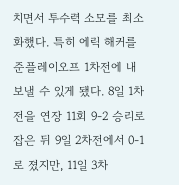치면서 투수력 소모를 최소화했다. 특히 에릭 해커를 준플레이오프 1차전에 내보낼 수 있게 됐다. 8일 1차전을 연장 11회 9-2 승리로 잡은 뒤 9일 2차전에서 0-1로 졌지만, 11일 3차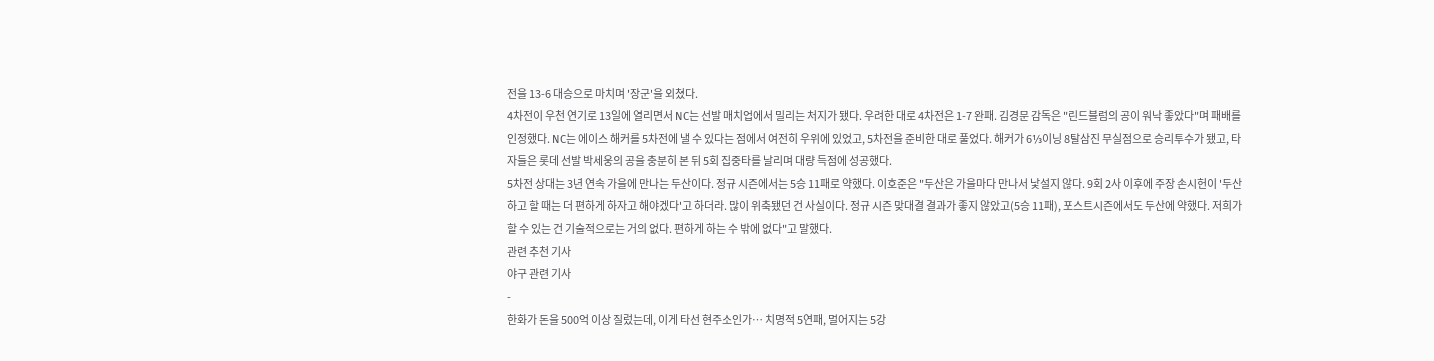전을 13-6 대승으로 마치며 '장군'을 외쳤다.
4차전이 우천 연기로 13일에 열리면서 NC는 선발 매치업에서 밀리는 처지가 됐다. 우려한 대로 4차전은 1-7 완패. 김경문 감독은 "린드블럼의 공이 워낙 좋았다"며 패배를 인정했다. NC는 에이스 해커를 5차전에 낼 수 있다는 점에서 여전히 우위에 있었고, 5차전을 준비한 대로 풀었다. 해커가 6⅓이닝 8탈삼진 무실점으로 승리투수가 됐고, 타자들은 롯데 선발 박세웅의 공을 충분히 본 뒤 5회 집중타를 날리며 대량 득점에 성공했다.
5차전 상대는 3년 연속 가을에 만나는 두산이다. 정규 시즌에서는 5승 11패로 약했다. 이호준은 "두산은 가을마다 만나서 낯설지 않다. 9회 2사 이후에 주장 손시헌이 '두산하고 할 때는 더 편하게 하자고 해야겠다'고 하더라. 많이 위축됐던 건 사실이다. 정규 시즌 맞대결 결과가 좋지 않았고(5승 11패), 포스트시즌에서도 두산에 약했다. 저희가 할 수 있는 건 기술적으로는 거의 없다. 편하게 하는 수 밖에 없다"고 말했다.
관련 추천 기사
야구 관련 기사
-
한화가 돈을 500억 이상 질렀는데, 이게 타선 현주소인가… 치명적 5연패, 멀어지는 5강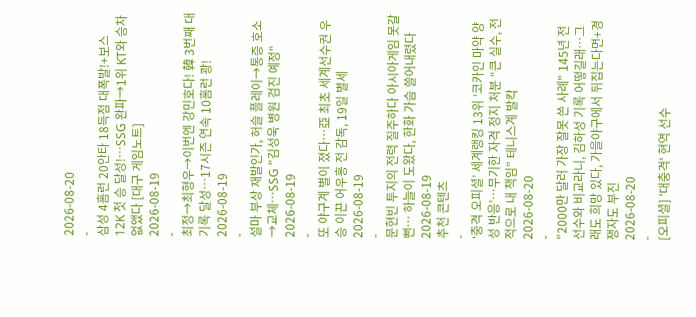2026-08-20
-
삼성 4홈런 20안타 18득점 대폭발!+보스 12K 첫 승 달성!…SSG 완파→1위 KT와 승차 없앴다 [대구 게임노트]
2026-08-19
-
최정→최형우→이번엔 강민호다! 韓 3번째 대기록 달성…17시즌 연속 10홈런 쾅!
2026-08-19
-
설마 부상 재발인가, 허슬 플레이→통증 호소→교체…SSG "김성욱 병원 검진 예정"
2026-08-19
-
또 야구계 별이 졌다…亞 최초 세계선수권 우승 이끈 어우홍 전 감독, 19일 별세
2026-08-19
-
문현빈 투지의 전력 질주하다 아시아게임 못갈 뻔… 하늘이 도왔다, 한화 가슴 쓸어내렸다
2026-08-19
추천 콘텐츠
-
‘충격 오피셜’ 세계랭킹 13위 ‘코카인 마약 양성 반응’…무기한 자격 정지 처분 “큰 실수, 전적으로 내 책임” 테니스계 발칵
2026-08-20
-
"2000만 달러 가장 잘못 쓴 사례" 145년 전 선수와 비교라니, 김하성 기록 어떻길래…그래도 희망 있다, 가을야구에서 뒤집는다면+경쟁자도 부진
2026-08-20
-
[오피셜] '대충격' 현역 선수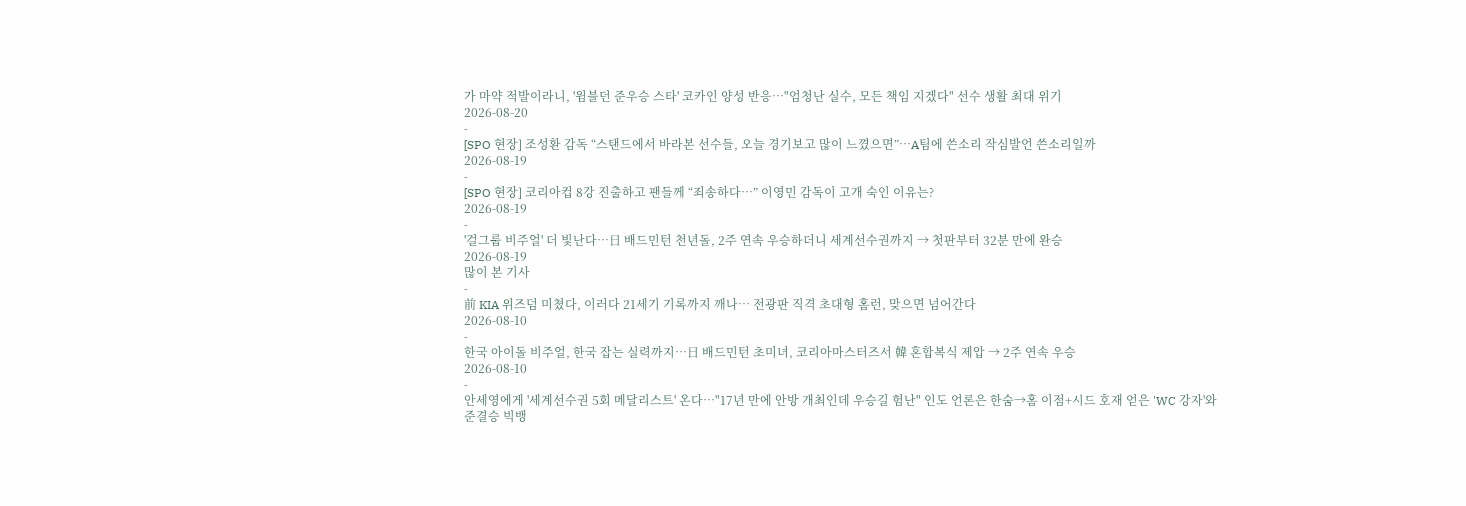가 마약 적발이라니, '윔블던 준우승 스타' 코카인 양성 반응…"엄청난 실수, 모든 책임 지겠다" 선수 생활 최대 위기
2026-08-20
-
[SPO 현장] 조성환 감독 “스탠드에서 바라본 선수들, 오늘 경기보고 많이 느꼈으면”…A팀에 쓴소리 작심발언 쓴소리일까
2026-08-19
-
[SPO 현장] 코리아컵 8강 진출하고 팬들께 “죄송하다…” 이영민 감독이 고개 숙인 이유는?
2026-08-19
-
'걸그룹 비주얼' 더 빛난다…日 배드민턴 천년돌, 2주 연속 우승하더니 세계선수권까지 → 첫판부터 32분 만에 완승
2026-08-19
많이 본 기사
-
前 KIA 위즈덤 미쳤다, 이러다 21세기 기록까지 깨나… 전광판 직격 초대형 홈런, 맞으면 넘어간다
2026-08-10
-
한국 아이돌 비주얼, 한국 잡는 실력까지…日 배드민턴 초미녀, 코리아마스터즈서 韓 혼합복식 제압 → 2주 연속 우승
2026-08-10
-
안세영에게 '세계선수권 5회 메달리스트' 온다…"17년 만에 안방 개최인데 우승길 험난" 인도 언론은 한숨→홈 이점+시드 호재 얻은 'WC 강자'와 준결승 빅뱅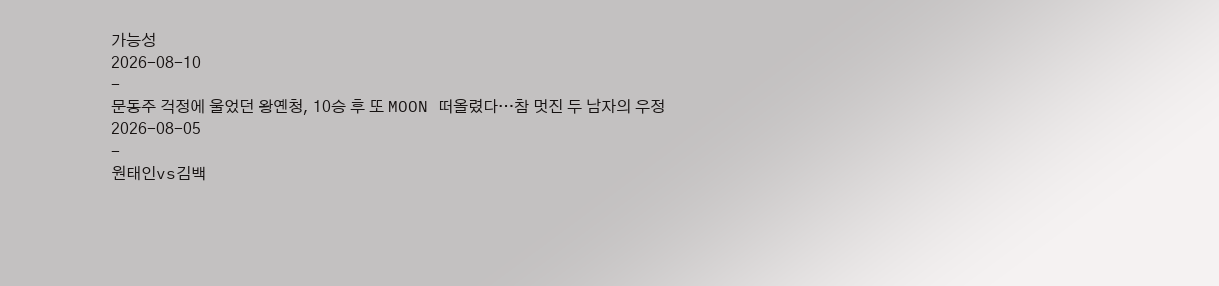가능성
2026-08-10
-
문동주 걱정에 울었던 왕옌청, 10승 후 또 MOON 떠올렸다…참 멋진 두 남자의 우정
2026-08-05
-
원태인vs김백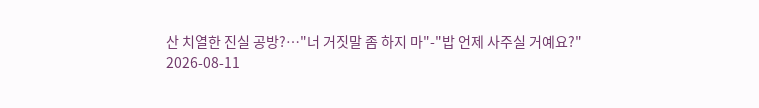산 치열한 진실 공방?…"너 거짓말 좀 하지 마"-"밥 언제 사주실 거예요?"
2026-08-11